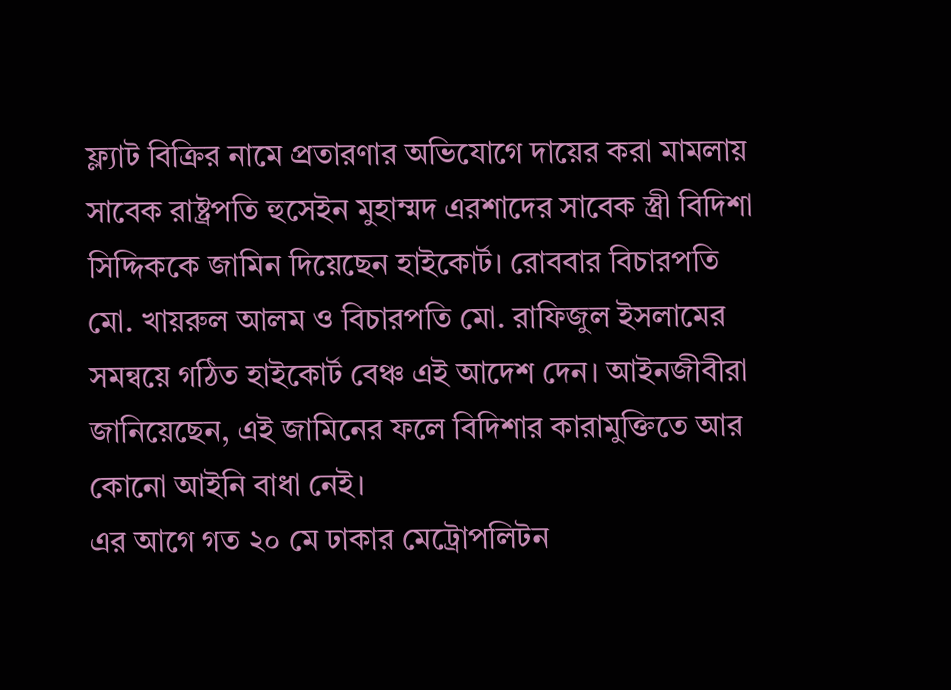ফ্ল্যাট বিক্রির নামে প্রতারণার অভিযোগে দায়ের করা মামলায় সাবেক রাষ্ট্রপতি হুসেইন মুহাম্মদ এরশাদের সাবেক স্ত্রী বিদিশা সিদ্দিককে জামিন দিয়েছেন হাইকোর্ট। রোববার বিচারপতি মো. খায়রুল আলম ও বিচারপতি মো. রাফিজুল ইসলামের সমন্বয়ে গঠিত হাইকোর্ট বেঞ্চ এই আদেশ দেন। আইনজীবীরা জানিয়েছেন, এই জামিনের ফলে বিদিশার কারামুক্তিতে আর কোনো আইনি বাধা নেই।
এর আগে গত ২০ মে ঢাকার মেট্রোপলিটন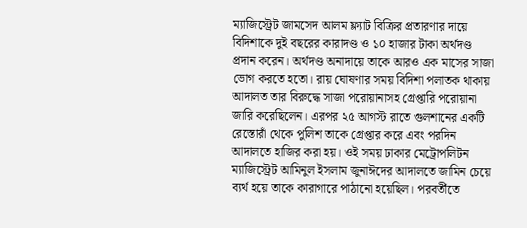ম্যাজিস্ট্রেট জামসেদ আলম ফ্ল্যাট বিক্রির প্রতারণার দায়ে বিদিশাকে দুই বছরের কারাদণ্ড ও ১০ হাজার টাকা অর্থদণ্ড প্রদান করেন। অর্থদণ্ড অনাদায়ে তাকে আরও এক মাসের সাজা ভোগ করতে হতো। রায় ঘোষণার সময় বিদিশা পলাতক থাকায় আদালত তার বিরুদ্ধে সাজা পরোয়ানাসহ গ্রেপ্তারি পরোয়ানা জারি করেছিলেন। এরপর ২৫ আগস্ট রাতে গুলশানের একটি রেস্তোরাঁ থেকে পুলিশ তাকে গ্রেপ্তার করে এবং পরদিন আদালতে হাজির করা হয়। ওই সময় ঢাকার মেট্রোপলিটন ম্যাজিস্ট্রেট আমিনুল ইসলাম জুনাঈদের আদালতে জামিন চেয়ে ব্যর্থ হয়ে তাকে কারাগারে পাঠানো হয়েছিল। পরবর্তীতে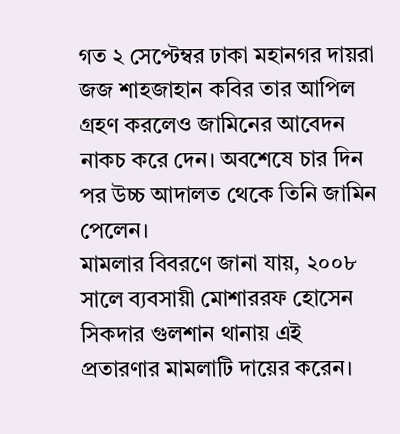গত ২ সেপ্টেম্বর ঢাকা মহানগর দায়রা জজ শাহজাহান কবির তার আপিল গ্রহণ করলেও জামিনের আবেদন নাকচ করে দেন। অবশেষে চার দিন পর উচ্চ আদালত থেকে তিনি জামিন পেলেন।
মামলার বিবরণে জানা যায়, ২০০৮ সালে ব্যবসায়ী মোশাররফ হোসেন সিকদার গুলশান থানায় এই প্রতারণার মামলাটি দায়ের করেন।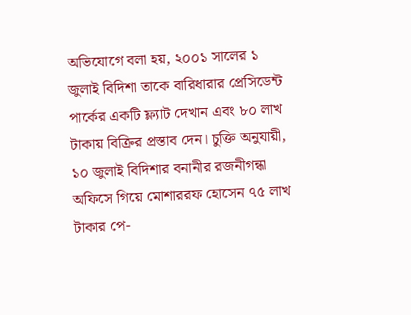অভিযোগে বলা হয়, ২০০১ সালের ১ জুলাই বিদিশা তাকে বারিধারার প্রেসিডেন্ট পার্কের একটি ফ্ল্যাট দেখান এবং ৮০ লাখ টাকায় বিক্রির প্রস্তাব দেন। চুক্তি অনুযায়ী, ১০ জুলাই বিদিশার বনানীর রজনীগন্ধা অফিসে গিয়ে মোশাররফ হোসেন ৭৫ লাখ টাকার পে-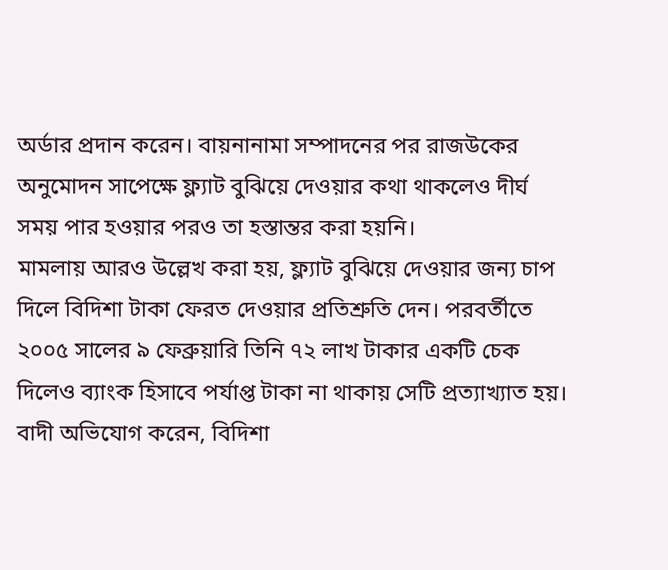অর্ডার প্রদান করেন। বায়নানামা সম্পাদনের পর রাজউকের অনুমোদন সাপেক্ষে ফ্ল্যাট বুঝিয়ে দেওয়ার কথা থাকলেও দীর্ঘ সময় পার হওয়ার পরও তা হস্তান্তর করা হয়নি।
মামলায় আরও উল্লেখ করা হয়, ফ্ল্যাট বুঝিয়ে দেওয়ার জন্য চাপ দিলে বিদিশা টাকা ফেরত দেওয়ার প্রতিশ্রুতি দেন। পরবর্তীতে ২০০৫ সালের ৯ ফেব্রুয়ারি তিনি ৭২ লাখ টাকার একটি চেক দিলেও ব্যাংক হিসাবে পর্যাপ্ত টাকা না থাকায় সেটি প্রত্যাখ্যাত হয়। বাদী অভিযোগ করেন, বিদিশা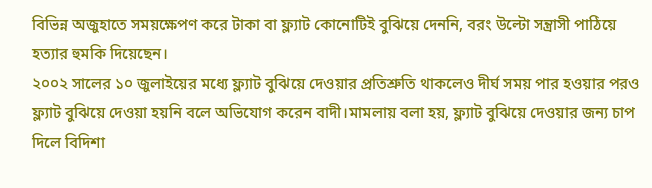বিভিন্ন অজুহাতে সময়ক্ষেপণ করে টাকা বা ফ্ল্যাট কোনোটিই বুঝিয়ে দেননি, বরং উল্টো সন্ত্রাসী পাঠিয়ে হত্যার হুমকি দিয়েছেন।
২০০২ সালের ১০ জুলাইয়ের মধ্যে ফ্ল্যাট বুঝিয়ে দেওয়ার প্রতিশ্রুতি থাকলেও দীর্ঘ সময় পার হওয়ার পরও ফ্ল্যাট বুঝিয়ে দেওয়া হয়নি বলে অভিযোগ করেন বাদী।মামলায় বলা হয়, ফ্ল্যাট বুঝিয়ে দেওয়ার জন্য চাপ দিলে বিদিশা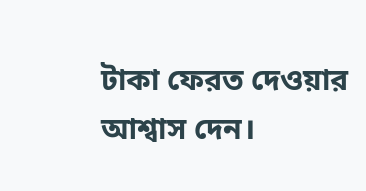টাকা ফেরত দেওয়ার আশ্বাস দেন।